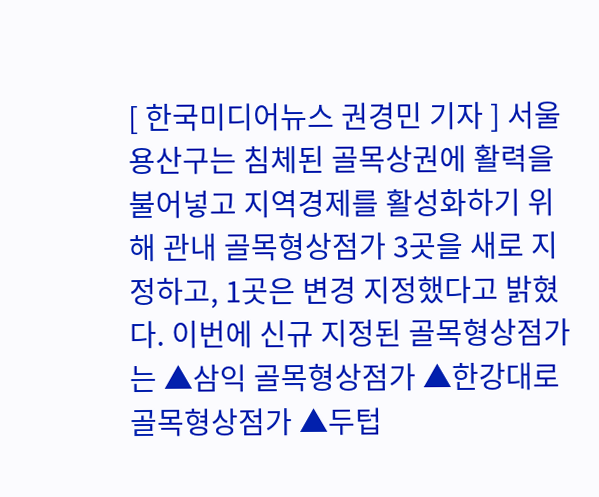[ 한국미디어뉴스 권경민 기자 ] 서울 용산구는 침체된 골목상권에 활력을 불어넣고 지역경제를 활성화하기 위해 관내 골목형상점가 3곳을 새로 지정하고, 1곳은 변경 지정했다고 밝혔다. 이번에 신규 지정된 골목형상점가는 ▲삼익 골목형상점가 ▲한강대로 골목형상점가 ▲두텁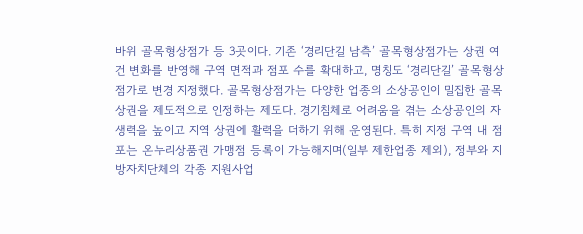바위 골목형상점가 등 3곳이다. 기존 ‘경리단길 남측’ 골목형상점가는 상권 여건 변화를 반영해 구역 면적과 점포 수를 확대하고, 명칭도 ‘경리단길’ 골목형상점가로 변경 지정했다. 골목형상점가는 다양한 업종의 소상공인이 밀집한 골목상권을 제도적으로 인정하는 제도다. 경기침체로 어려움을 겪는 소상공인의 자생력을 높이고 지역 상권에 활력을 더하기 위해 운영된다. 특히 지정 구역 내 점포는 온누리상품권 가맹점 등록이 가능해지며(일부 제한업종 제외), 정부와 지방자치단체의 각종 지원사업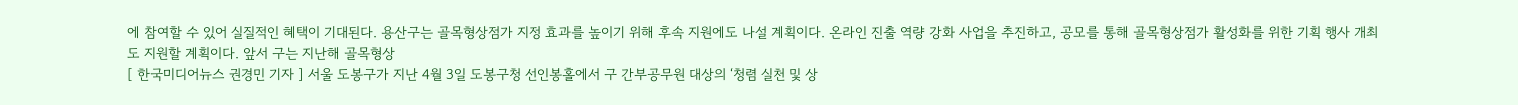에 참여할 수 있어 실질적인 혜택이 기대된다. 용산구는 골목형상점가 지정 효과를 높이기 위해 후속 지원에도 나설 계획이다. 온라인 진출 역량 강화 사업을 추진하고, 공모를 통해 골목형상점가 활성화를 위한 기획 행사 개최도 지원할 계획이다. 앞서 구는 지난해 골목형상
[ 한국미디어뉴스 권경민 기자 ] 서울 도봉구가 지난 4월 3일 도봉구청 선인봉홀에서 구 간부공무원 대상의 ‘청렴 실천 및 상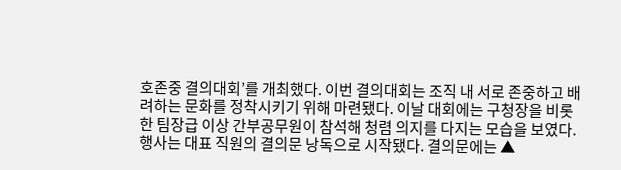호존중 결의대회’를 개최했다. 이번 결의대회는 조직 내 서로 존중하고 배려하는 문화를 정착시키기 위해 마련됐다. 이날 대회에는 구청장을 비롯한 팀장급 이상 간부공무원이 참석해 청렴 의지를 다지는 모습을 보였다. 행사는 대표 직원의 결의문 낭독으로 시작됐다. 결의문에는 ▲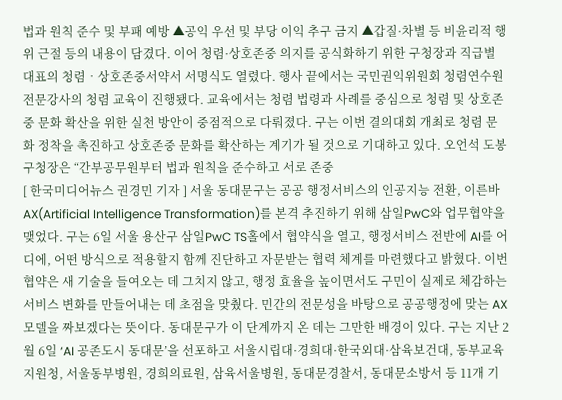법과 원칙 준수 및 부패 예방 ▲공익 우선 및 부당 이익 추구 금지 ▲갑질·차별 등 비윤리적 행위 근절 등의 내용이 담겼다. 이어 청렴·상호존중 의지를 공식화하기 위한 구청장과 직급별 대표의 청렴‧상호존중서약서 서명식도 열렸다. 행사 끝에서는 국민권익위원회 청렴연수원 전문강사의 청렴 교육이 진행됐다. 교육에서는 청렴 법령과 사례를 중심으로 청렴 및 상호존중 문화 확산을 위한 실천 방안이 중점적으로 다뤄졌다. 구는 이번 결의대회 개최로 청렴 문화 정착을 촉진하고 상호존중 문화를 확산하는 계기가 될 것으로 기대하고 있다. 오언석 도봉구청장은 “간부공무원부터 법과 원칙을 준수하고 서로 존중
[ 한국미디어뉴스 권경민 기자 ] 서울 동대문구는 공공 행정서비스의 인공지능 전환, 이른바 AX(Artificial Intelligence Transformation)를 본격 추진하기 위해 삼일PwC와 업무협약을 맺었다. 구는 6일 서울 용산구 삼일PwC TS홀에서 협약식을 열고, 행정서비스 전반에 AI를 어디에, 어떤 방식으로 적용할지 함께 진단하고 자문받는 협력 체계를 마련했다고 밝혔다. 이번 협약은 새 기술을 들여오는 데 그치지 않고, 행정 효율을 높이면서도 구민이 실제로 체감하는 서비스 변화를 만들어내는 데 초점을 맞췄다. 민간의 전문성을 바탕으로 공공행정에 맞는 AX 모델을 짜보겠다는 뜻이다. 동대문구가 이 단계까지 온 데는 그만한 배경이 있다. 구는 지난 2월 6일 ‘AI 공존도시 동대문’을 선포하고 서울시립대·경희대·한국외대·삼육보건대, 동부교육지원청, 서울동부병원, 경희의료원, 삼육서울병원, 동대문경찰서, 동대문소방서 등 11개 기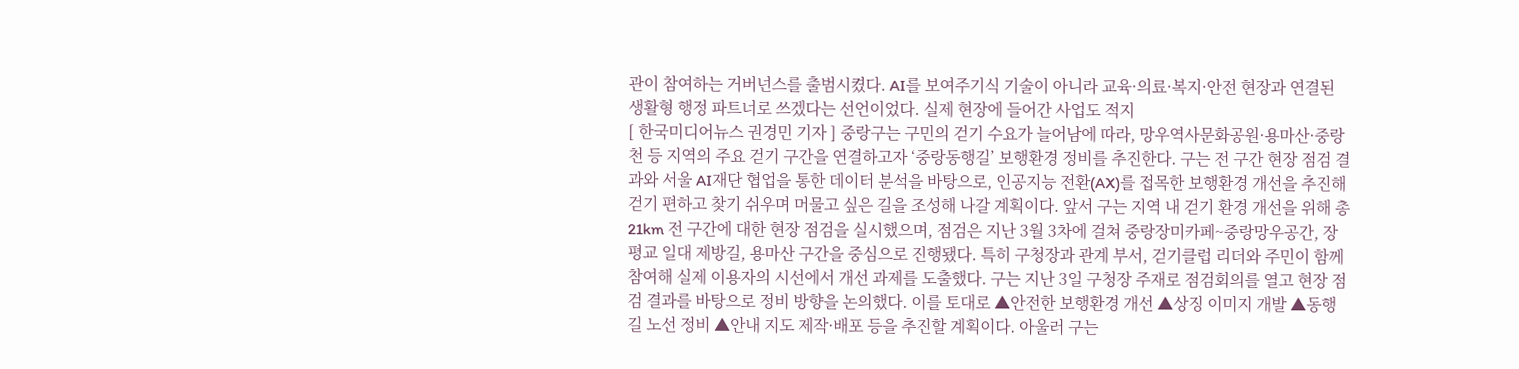관이 참여하는 거버넌스를 출범시켰다. AI를 보여주기식 기술이 아니라 교육·의료·복지·안전 현장과 연결된 생활형 행정 파트너로 쓰겠다는 선언이었다. 실제 현장에 들어간 사업도 적지
[ 한국미디어뉴스 권경민 기자 ] 중랑구는 구민의 걷기 수요가 늘어남에 따라, 망우역사문화공원·용마산·중랑천 등 지역의 주요 걷기 구간을 연결하고자 ‘중랑동행길’ 보행환경 정비를 추진한다. 구는 전 구간 현장 점검 결과와 서울 AI재단 협업을 통한 데이터 분석을 바탕으로, 인공지능 전환(AX)를 접목한 보행환경 개선을 추진해 걷기 편하고 찾기 쉬우며 머물고 싶은 길을 조성해 나갈 계획이다. 앞서 구는 지역 내 걷기 환경 개선을 위해 총 21km 전 구간에 대한 현장 점검을 실시했으며, 점검은 지난 3월 3차에 걸쳐 중랑장미카페~중랑망우공간, 장평교 일대 제방길, 용마산 구간을 중심으로 진행됐다. 특히 구청장과 관계 부서, 걷기클럽 리더와 주민이 함께 참여해 실제 이용자의 시선에서 개선 과제를 도출했다. 구는 지난 3일 구청장 주재로 점검회의를 열고 현장 점검 결과를 바탕으로 정비 방향을 논의했다. 이를 토대로 ▲안전한 보행환경 개선 ▲상징 이미지 개발 ▲동행길 노선 정비 ▲안내 지도 제작·배포 등을 추진할 계획이다. 아울러 구는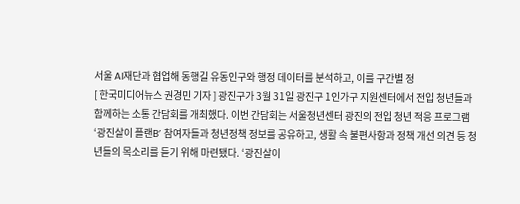서울 AI재단과 협업해 동행길 유동인구와 행정 데이터를 분석하고, 이를 구간별 정
[ 한국미디어뉴스 권경민 기자 ] 광진구가 3월 31일 광진구 1인가구 지원센터에서 전입 청년들과 함께하는 소통 간담회를 개최했다. 이번 간담회는 서울청년센터 광진의 전입 청년 적응 프로그램 ‘광진살이 플랜B’ 참여자들과 청년정책 정보를 공유하고, 생활 속 불편사항과 정책 개선 의견 등 청년들의 목소리를 듣기 위해 마련됐다. ‘광진살이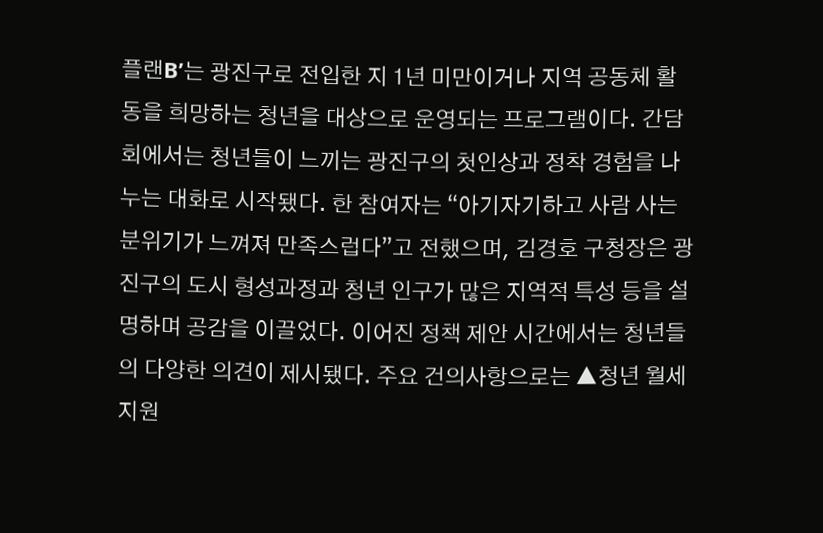플랜B’는 광진구로 전입한 지 1년 미만이거나 지역 공동체 활동을 희망하는 청년을 대상으로 운영되는 프로그램이다. 간담회에서는 청년들이 느끼는 광진구의 첫인상과 정착 경험을 나누는 대화로 시작됐다. 한 참여자는 “아기자기하고 사람 사는 분위기가 느껴져 만족스럽다”고 전했으며, 김경호 구청장은 광진구의 도시 형성과정과 청년 인구가 많은 지역적 특성 등을 설명하며 공감을 이끌었다. 이어진 정책 제안 시간에서는 청년들의 다양한 의견이 제시됐다. 주요 건의사항으로는 ▲청년 월세 지원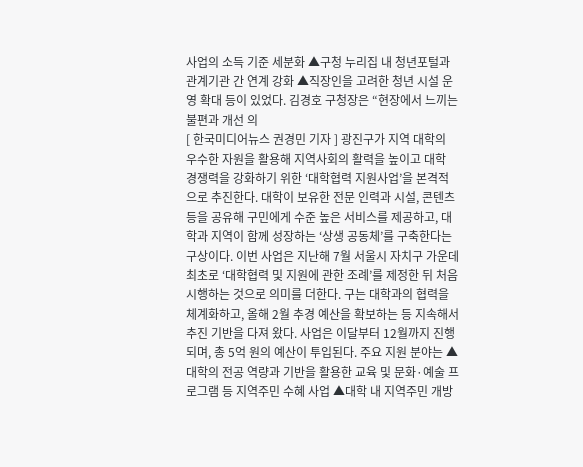사업의 소득 기준 세분화 ▲구청 누리집 내 청년포털과 관계기관 간 연계 강화 ▲직장인을 고려한 청년 시설 운영 확대 등이 있었다. 김경호 구청장은 “현장에서 느끼는 불편과 개선 의
[ 한국미디어뉴스 권경민 기자 ] 광진구가 지역 대학의 우수한 자원을 활용해 지역사회의 활력을 높이고 대학 경쟁력을 강화하기 위한 ‘대학협력 지원사업’을 본격적으로 추진한다. 대학이 보유한 전문 인력과 시설, 콘텐츠 등을 공유해 구민에게 수준 높은 서비스를 제공하고, 대학과 지역이 함께 성장하는 ‘상생 공동체’를 구축한다는 구상이다. 이번 사업은 지난해 7월 서울시 자치구 가운데 최초로 ‘대학협력 및 지원에 관한 조례’를 제정한 뒤 처음 시행하는 것으로 의미를 더한다. 구는 대학과의 협력을 체계화하고, 올해 2월 추경 예산을 확보하는 등 지속해서 추진 기반을 다져 왔다. 사업은 이달부터 12월까지 진행되며, 총 5억 원의 예산이 투입된다. 주요 지원 분야는 ▲대학의 전공 역량과 기반을 활용한 교육 및 문화·예술 프로그램 등 지역주민 수혜 사업 ▲대학 내 지역주민 개방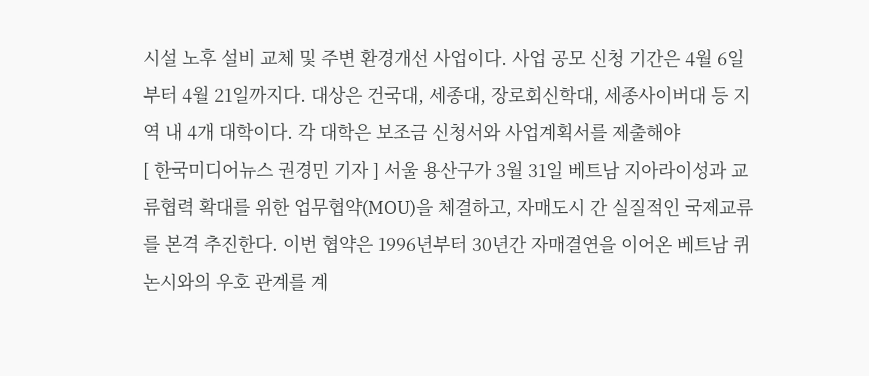시설 노후 설비 교체 및 주변 환경개선 사업이다. 사업 공모 신청 기간은 4월 6일부터 4월 21일까지다. 대상은 건국대, 세종대, 장로회신학대, 세종사이버대 등 지역 내 4개 대학이다. 각 대학은 보조금 신청서와 사업계획서를 제출해야
[ 한국미디어뉴스 권경민 기자 ] 서울 용산구가 3월 31일 베트남 지아라이성과 교류협력 확대를 위한 업무협약(MOU)을 체결하고, 자매도시 간 실질적인 국제교류를 본격 추진한다. 이번 협약은 1996년부터 30년간 자매결연을 이어온 베트남 퀴논시와의 우호 관계를 계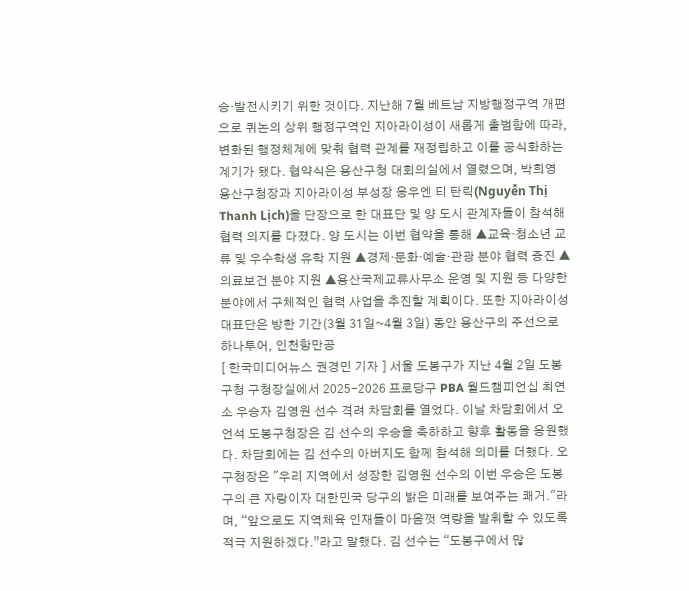승·발전시키기 위한 것이다. 지난해 7월 베트남 지방행정구역 개편으로 퀴논의 상위 행정구역인 지아라이성이 새롭게 출범함에 따라, 변화된 행정체계에 맞춰 협력 관계를 재정립하고 이를 공식화하는 계기가 됐다. 협약식은 용산구청 대회의실에서 열렸으며, 박희영 용산구청장과 지아라이성 부성장 응우엔 티 탄릭(Nguyễn Thị Thanh Lịch)을 단장으로 한 대표단 및 양 도시 관계자들이 참석해 협력 의지를 다졌다. 양 도시는 이번 협약을 통해 ▲교육·청소년 교류 및 우수학생 유학 지원 ▲경제·문화·예술·관광 분야 협력 증진 ▲의료보건 분야 지원 ▲용산국제교류사무소 운영 및 지원 등 다양한 분야에서 구체적인 협력 사업을 추진할 계획이다. 또한 지아라이성 대표단은 방한 기간(3월 31일~4월 3일) 동안 용산구의 주선으로 하나투어, 인천항만공
[ 한국미디어뉴스 권경민 기자 ] 서울 도봉구가 지난 4월 2일 도봉구청 구청장실에서 2025-2026 프로당구 PBA 월드챔피언십 최연소 우승자 김영원 선수 격려 차담회를 열었다. 이날 차담회에서 오언석 도봉구청장은 김 선수의 우승을 축하하고 향후 활동을 응원했다. 차담회에는 김 선수의 아버지도 함께 참석해 의미를 더했다. 오 구청장은 "우리 지역에서 성장한 김영원 선수의 이번 우승은 도봉구의 큰 자랑이자 대한민국 당구의 밝은 미래를 보여주는 쾌거."라며, “앞으로도 지역체육 인재들이 마음껏 역량을 발휘할 수 있도록 적극 지원하겠다.”라고 말했다. 김 선수는 “도봉구에서 많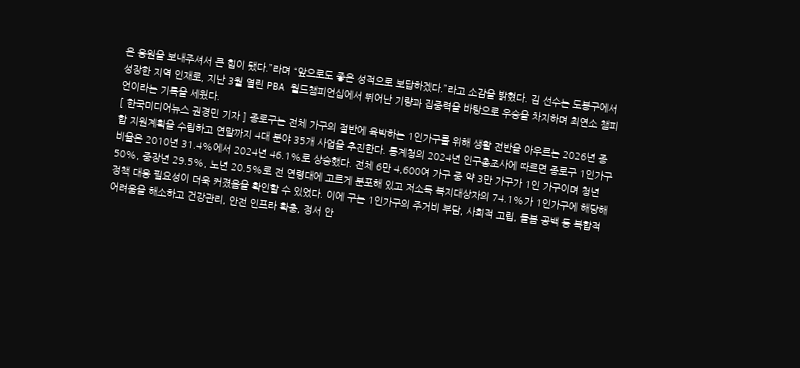은 응원을 보내주셔서 큰 힘이 됐다.”라며 “앞으로도 좋은 성적으로 보답하겠다.”라고 소감을 밝혔다. 김 선수는 도봉구에서 성장한 지역 인재로, 지난 3월 열린 PBA 월드챔피언십에서 뛰어난 기량과 집중력을 바탕으로 우승을 차지하며 최연소 챔피언이라는 기록을 세웠다.
[ 한국미디어뉴스 권경민 기자 ] 종로구는 전체 가구의 절반에 육박하는 1인가구를 위해 생활 전반을 아우르는 2026년 종합 지원계획을 수립하고 연말까지 4대 분야 35개 사업을 추진한다. 통계청의 2024년 인구총조사에 따르면 종로구 1인가구 비율은 2010년 31.4%에서 2024년 46.1%로 상승했다. 전체 6만 4,600여 가구 중 약 3만 가구가 1인 가구이며 청년 50%, 중장년 29.5%, 노년 20.5%로 전 연령대에 고르게 분포해 있고 저소득 복지대상자의 74.1%가 1인가구에 해당해 정책 대응 필요성이 더욱 커졌음을 확인할 수 있었다. 이에 구는 1인가구의 주거비 부담, 사회적 고립, 돌봄 공백 등 복합적 어려움을 해소하고 건강관리, 안전 인프라 확충, 정서 안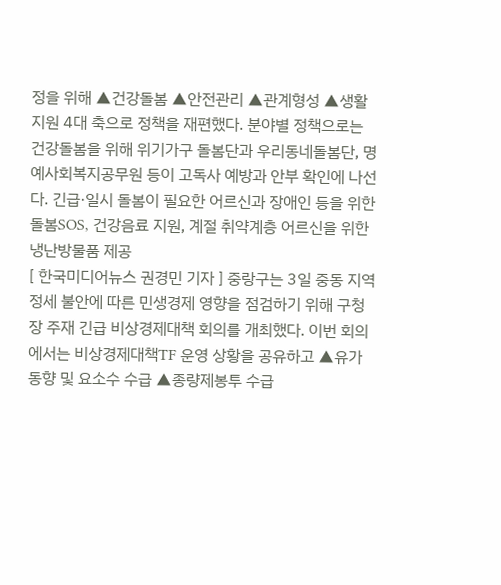정을 위해 ▲건강돌봄 ▲안전관리 ▲관계형성 ▲생활지원 4대 축으로 정책을 재편했다. 분야별 정책으로는 건강돌봄을 위해 위기가구 돌봄단과 우리동네돌봄단, 명예사회복지공무원 등이 고독사 예방과 안부 확인에 나선다. 긴급·일시 돌봄이 필요한 어르신과 장애인 등을 위한 돌봄SOS, 건강음료 지원, 계절 취약계층 어르신을 위한 냉난방물품 제공
[ 한국미디어뉴스 권경민 기자 ] 중랑구는 3일 중동 지역 정세 불안에 따른 민생경제 영향을 점검하기 위해 구청장 주재 긴급 비상경제대책 회의를 개최했다. 이번 회의에서는 비상경제대책TF 운영 상황을 공유하고 ▲유가 동향 및 요소수 수급 ▲종량제봉투 수급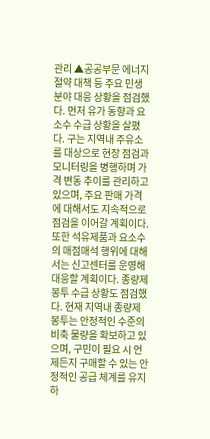관리 ▲공공부문 에너지 절약 대책 등 주요 민생 분야 대응 상황을 점검했다. 먼저 유가 동향과 요소수 수급 상황을 살폈다. 구는 지역내 주유소를 대상으로 현장 점검과 모니터링을 병행하며 가격 변동 추이를 관리하고 있으며, 주요 판매 가격에 대해서도 지속적으로 점검을 이어갈 계획이다. 또한 석유제품과 요소수의 매점매석 행위에 대해서는 신고센터를 운영해 대응할 계획이다. 종량제봉투 수급 상황도 점검했다. 현재 지역내 종량제봉투는 안정적인 수준의 비축 물량을 확보하고 있으며, 구민이 필요 시 언제든지 구매할 수 있는 안정적인 공급 체계를 유지하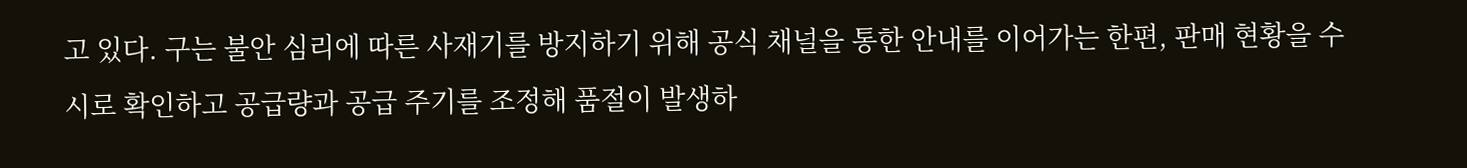고 있다. 구는 불안 심리에 따른 사재기를 방지하기 위해 공식 채널을 통한 안내를 이어가는 한편, 판매 현황을 수시로 확인하고 공급량과 공급 주기를 조정해 품절이 발생하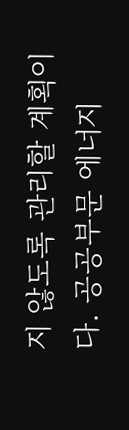지 않도록 관리할 계획이다. 공공부문 에너지